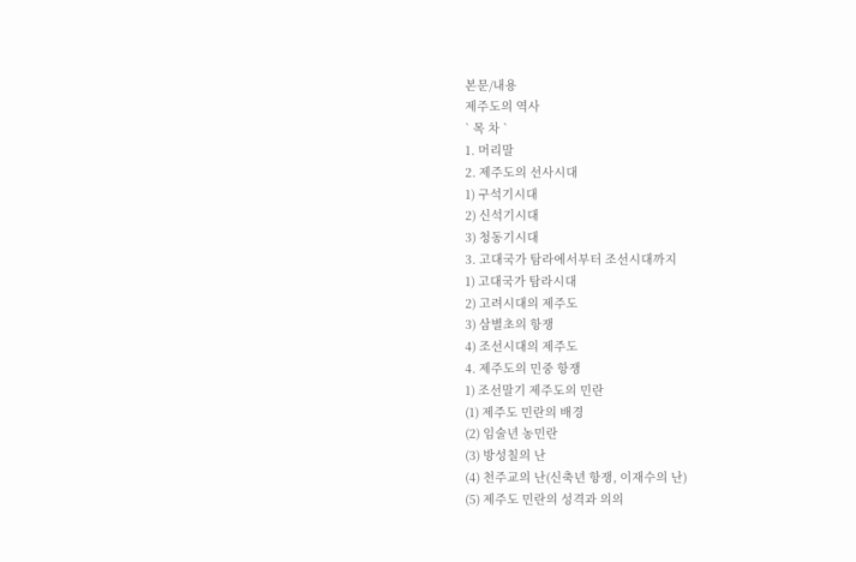본문/내용
제주도의 역사
` 목 차 `
1. 머리말
2. 제주도의 선사시대
1) 구석기시대
2) 신석기시대
3) 청동기시대
3. 고대국가 탐라에서부터 조선시대까지
1) 고대국가 탐라시대
2) 고려시대의 제주도
3) 삼별초의 항쟁
4) 조선시대의 제주도
4. 제주도의 민중 항쟁
1) 조선말기 제주도의 민란
(1) 제주도 민란의 배경
(2) 임술년 농민란
(3) 방성칠의 난
(4) 천주교의 난(신축년 항쟁, 이재수의 난)
(5) 제주도 민란의 성격과 의의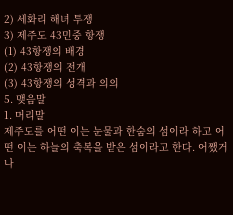2) 세화리 해녀 투쟁
3) 제주도 43민중 항쟁
(1) 43항쟁의 배경
(2) 43항쟁의 전개
(3) 43항쟁의 성격과 의의
5. 맺음말
1. 머리말
제주도를 어떤 이는 눈물과 한숨의 섬이라 하고 어떤 이는 하늘의 축복을 받은 섬이라고 한다. 어쨌거나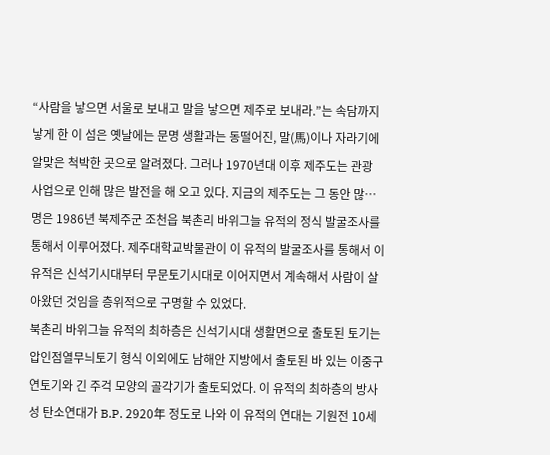“사람을 낳으면 서울로 보내고 말을 낳으면 제주로 보내라.”는 속담까지 낳게 한 이 섬은 옛날에는 문명 생활과는 동떨어진, 말(馬)이나 자라기에 알맞은 척박한 곳으로 알려졌다. 그러나 1970년대 이후 제주도는 관광 사업으로 인해 많은 발전을 해 오고 있다. 지금의 제주도는 그 동안 많…
명은 1986년 북제주군 조천읍 북촌리 바위그늘 유적의 정식 발굴조사를 통해서 이루어졌다. 제주대학교박물관이 이 유적의 발굴조사를 통해서 이 유적은 신석기시대부터 무문토기시대로 이어지면서 계속해서 사람이 살아왔던 것임을 층위적으로 구명할 수 있었다.
북촌리 바위그늘 유적의 최하층은 신석기시대 생활면으로 출토된 토기는 압인점열무늬토기 형식 이외에도 남해안 지방에서 출토된 바 있는 이중구연토기와 긴 주걱 모양의 골각기가 출토되었다. 이 유적의 최하층의 방사성 탄소연대가 B.P. 2920年 정도로 나와 이 유적의 연대는 기원전 10세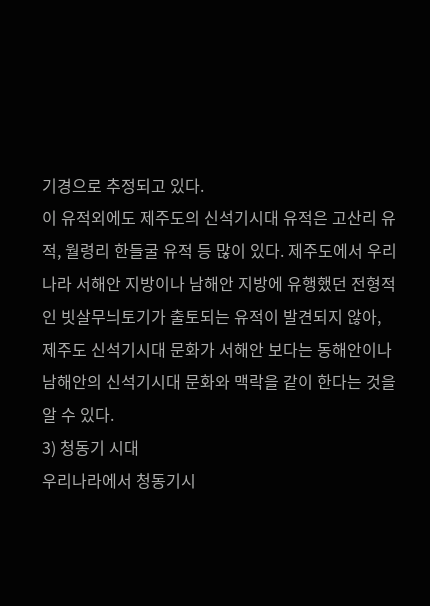기경으로 추정되고 있다.
이 유적외에도 제주도의 신석기시대 유적은 고산리 유적, 월령리 한들굴 유적 등 많이 있다. 제주도에서 우리나라 서해안 지방이나 남해안 지방에 유행했던 전형적인 빗살무늬토기가 출토되는 유적이 발견되지 않아, 제주도 신석기시대 문화가 서해안 보다는 동해안이나 남해안의 신석기시대 문화와 맥락을 같이 한다는 것을 알 수 있다.
3) 청동기 시대
우리나라에서 청동기시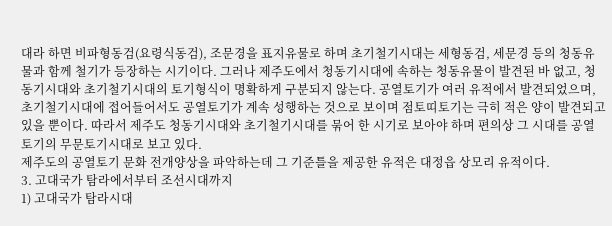대라 하면 비파형동검(요령식동검), 조문경을 표지유물로 하며 초기철기시대는 세형동검, 세문경 등의 청동유물과 함께 철기가 등장하는 시기이다. 그러나 제주도에서 청동기시대에 속하는 청동유물이 발견된 바 없고, 청동기시대와 초기철기시대의 토기형식이 명확하게 구분되지 않는다. 공열토기가 여러 유적에서 발견되었으며, 초기철기시대에 접어들어서도 공열토기가 계속 성행하는 것으로 보이며 점토띠토기는 극히 적은 양이 발견되고 있을 뿐이다. 따라서 제주도 청동기시대와 초기철기시대를 묶어 한 시기로 보아야 하며 편의상 그 시대를 공열토기의 무문토기시대로 보고 있다.
제주도의 공열토기 문화 전개양상을 파악하는데 그 기준틀을 제공한 유적은 대정읍 상모리 유적이다.
3. 고대국가 탐라에서부터 조선시대까지
1) 고대국가 탐라시대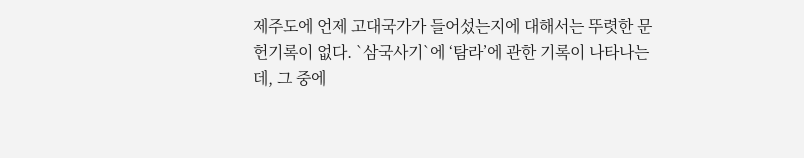제주도에 언제 고대국가가 들어섰는지에 대해서는 뚜렷한 문헌기록이 없다. `삼국사기`에 ‘탐라’에 관한 기록이 나타나는데, 그 중에